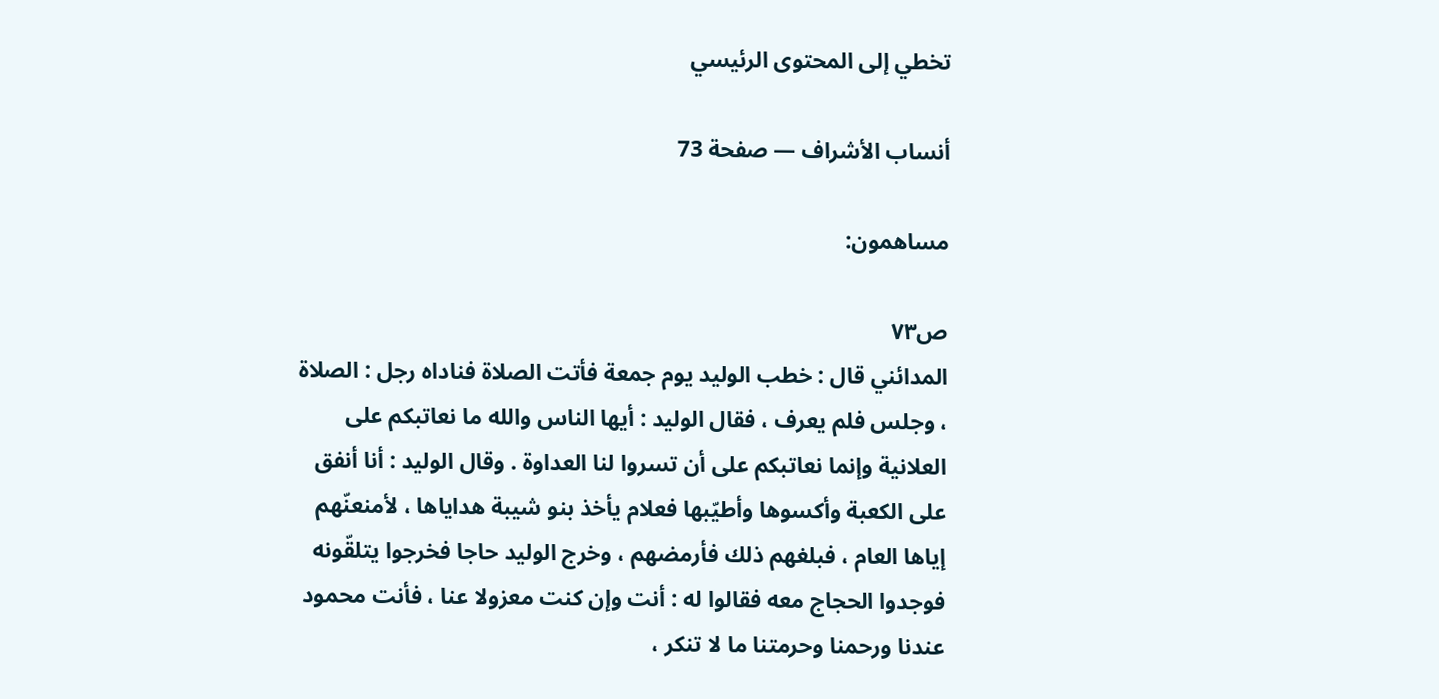تخطي إلى المحتوى الرئيسي

أنساب الأشراف — صفحة 73

مساهمون:

ص٧٣
المدائني قال : خطب الوليد يوم جمعة فأتت الصلاة فناداه رجل : الصلاة ، وجلس فلم يعرف ، فقال الوليد : أيها الناس والله ما نعاتبكم على العلانية وإنما نعاتبكم على أن تسروا لنا العداوة . وقال الوليد : أنا أنفق على الكعبة وأكسوها وأطيّبها فعلام يأخذ بنو شيبة هداياها ، لأمنعنّهم إياها العام ، فبلغهم ذلك فأرمضهم ، وخرج الوليد حاجا فخرجوا يتلقّونه فوجدوا الحجاج معه فقالوا له : أنت وإن كنت معزولا عنا ، فأنت محمود عندنا ورحمنا وحرمتنا ما لا تنكر ،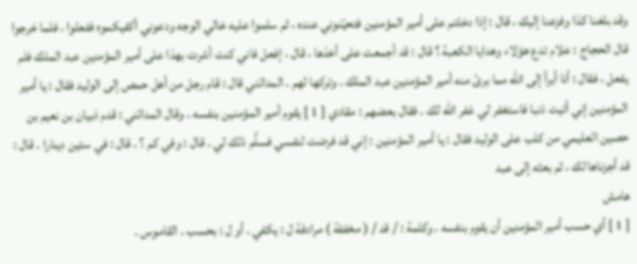وقد بلغنا كذا وفزعنا إليك ، قال : إذا دخلتم على أمير المؤمنين فتحيّنوني عنده ، ثم سلموا عليه خالي الوجه ودعوني أكفيكموه ففعلوا ، فلما خرجوا قال الحجاج : علام تدع هؤلاء وهدايا الكعبة ؟ قال : قد أجمعت على أخذها ، قال ، إفعل فاني كنت أشرت بهذا على أمير المؤمنين عبد الملك فلم يفعل ، فقال : أنا أبرأ إلى الله مما برئ منه أمير المؤمنين عبد الملك . وتركها لهم . المدائني قال : قام رجل من أهل حمص إلى الوليد فقال : يا أمير المؤمنين إني أتيت ذنبا فاستغفر لي غفر الله لك . فقال بعضهم : مقادي [ 1 ] يقوم أمير المؤمنين بنفسه . وقال المدائني : قدم ذبيان بن نعيم بن حصين العليمي من كلب على الوليد فقال : يا أمير المؤمنين : إني قد فرضت لنفسي فسلَّم ذلك لي . قال : وفي كم ؟ . قال : في ستين دينارا . قال : قد أجزناها لك ، ثم بعثه إلى عبد
هامش
[ 1 ] أي حسب أمير المؤمنين أن يقوم بنفسه . وكلمة : / قد / ( مخففة ) مرادفة ل : يكفي . أو ل : بحسب . القاموس .